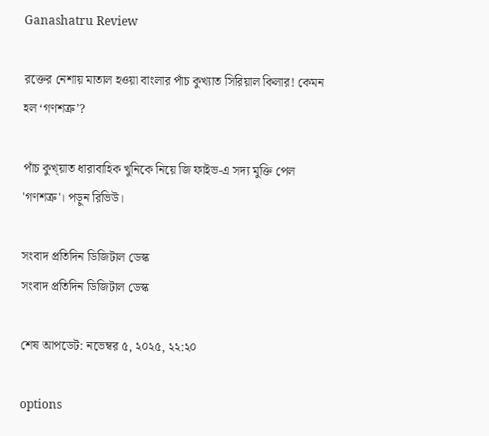Ganashatru Review

রক্তের নেশায় মাতাল হওয়া বাংলার পাঁচ কুখ্যাত সিরিয়াল কিলার! কেমন হল ‘গণশত্রু’?

পাঁচ কুখ্য়াত ধারাবাহিক খুনিকে নিয়ে জি ফাইভ-এ সদ্য মুক্তি পেল 'গণশত্রু'। পড়ুন রিভিউ।

সংবাদ প্রতিদিন ডিজিটাল ডেস্ক
সংবাদ প্রতিদিন ডিজিটাল ডেস্ক

শেষ আপডেট: নভেম্বর ৫, ২০২৫, ২২:২০

options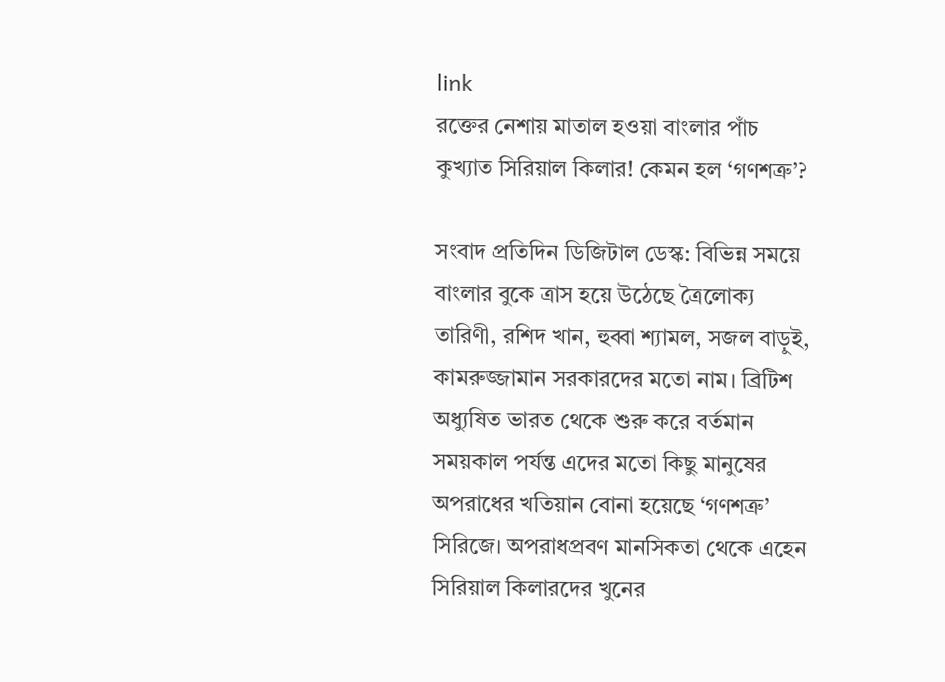link
রক্তের নেশায় মাতাল হওয়া বাংলার পাঁচ কুখ্যাত সিরিয়াল কিলার! কেমন হল ‘গণশত্রু’?

সংবাদ প্রতিদিন ডিজিটাল ডেস্ক: বিভিন্ন সময়ে বাংলার বুকে ত্রাস হয়ে উঠেছে ত্রৈলোক্য তারিণী, রশিদ খান, হুব্বা শ্যামল, সজল বাড়ুই, কামরুজ্জামান সরকারদের মতো নাম। ব্রিটিশ অধ্যুষিত ভারত থেকে শুরু করে বর্তমান সময়কাল পর্যন্ত এদের মতো কিছু মানুষের অপরাধের খতিয়ান বোনা হয়েছে ‘গণশত্রু’ সিরিজে। অপরাধপ্রবণ মানসিকতা থেকে এহেন সিরিয়াল কিলারদের খুনের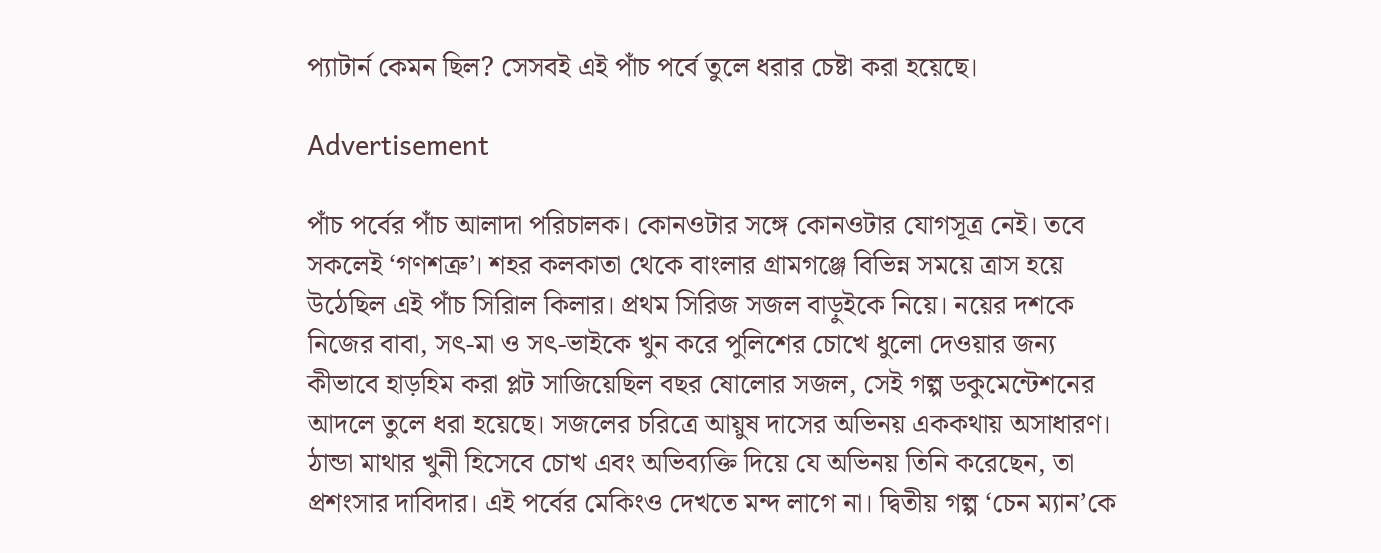প্যাটার্ন কেমন ছিল? সেসবই এই পাঁচ পর্বে তুলে ধরার চেষ্টা করা হয়েছে।

Advertisement

পাঁচ পর্বের পাঁচ আলাদা পরিচালক। কোনওটার সঙ্গে কোনওটার যোগসূত্র নেই। তবে সকলেই ‘গণশত্রু’। শহর কলকাতা থেকে বাংলার গ্রামগঞ্জে বিভিন্ন সময়ে ত্রাস হয়ে উঠেছিল এই পাঁচ সিরিাল কিলার। প্রথম সিরিজ সজল বাড়ুইকে নিয়ে। নয়ের দশকে নিজের বাবা, সৎ-মা ও সৎ-ভাইকে খুন করে পুলিশের চোখে ধুলো দেওয়ার জন্য কীভাবে হাড়হিম করা প্লট সাজিয়েছিল বছর ষোলোর সজল, সেই গল্প ডকুমেন্টেশনের আদলে তুলে ধরা হয়েছে। সজলের চরিত্রে আয়ুষ দাসের অভিনয় এককথায় অসাধারণ। ঠান্ডা মাথার খুনী হিসেবে চোখ এবং অভিব্যক্তি দিয়ে যে অভিনয় তিনি করেছেন, তা প্রশংসার দাবিদার। এই পর্বের মেকিংও দেখতে মন্দ লাগে না। দ্বিতীয় গল্প ‘চেন ম্যান’কে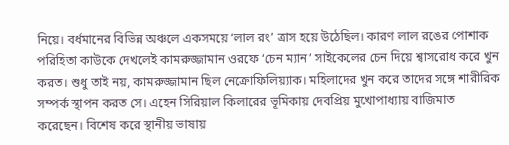নিয়ে। বর্ধমানের বিভিন্ন অঞ্চলে একসময়ে ‘লাল রং’ ত্রাস হয়ে উঠেছিল। কারণ লাল রঙের পোশাক পরিহিতা কাউকে দেখলেই কামরুজ্জামান ওরফে ‘চেন ম্যান’ সাইকেলের চেন দিয়ে শ্বাসরোধ করে খুন করত। শুধু তাই নয়, কামরুজ্জামান ছিল নেক্রোফিলিয়্যাক। মহিলাদের খুন করে তাদের সঙ্গে শারীরিক সম্পর্ক স্থাপন করত সে। এহেন সিরিয়াল কিলারের ভূমিকায় দেবপ্রিয় মুখোপাধ্যায় বাজিমাত করেছেন। বিশেষ করে স্থানীয় ভাষায়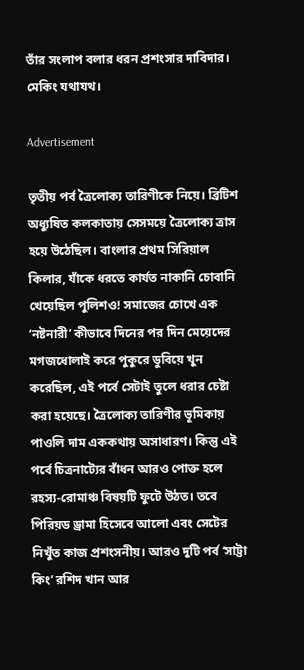তাঁর সংলাপ বলার ধরন প্রশংসার দাবিদার। মেকিং যথাযথ।

Advertisement

তৃতীয় পর্ব ত্রৈলোক্য তারিণীকে নিয়ে। ব্রিটিশ অধ্যুষিত কলকাতায় সেসময়ে ত্রৈলোক্য ত্রাস হয়ে উঠেছিল। বাংলার প্রথম সিরিয়াল কিলার, যাঁকে ধরতে কার্যত নাকানি চোবানি খেয়েছিল পুলিশও! সমাজের চোখে এক ‘নষ্টনারী’ কীভাবে দিনের পর দিন মেয়েদের মগজধোলাই করে পুকুরে ডুবিয়ে খুন করেছিল, এই পর্বে সেটাই তুলে ধরার চেষ্টা করা হয়েছে। ত্রৈলোক্য তারিণীর ভূমিকায় পাওলি দাম এককথায় অসাধারণ। কিন্তু এই পর্বে চিত্রনাট্যের বাঁধন আরও পোক্ত হলে রহস্য-রোমাঞ্চ বিষয়টি ফুটে উঠত। তবে পিরিয়ড ড্রামা হিসেবে আলো এবং সেটের নিখুঁত কাজ প্রশংসনীয়। আরও দুটি পর্ব ‘সাট্টা কিং’ রশিদ খান আর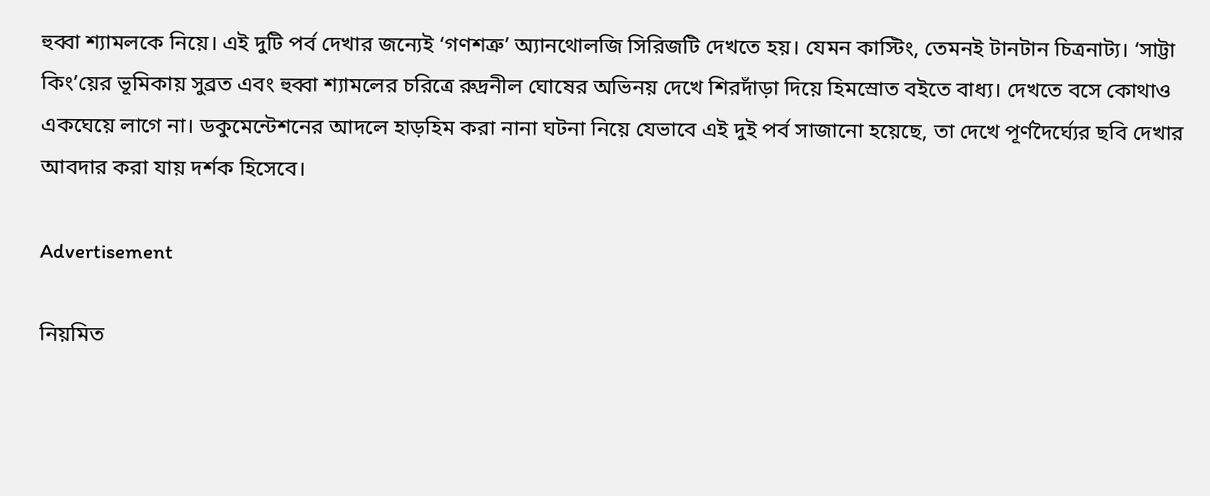হুব্বা শ্যামলকে নিয়ে। এই দুটি পর্ব দেখার জন্যেই ‘গণশত্রু’ অ্যানথোলজি সিরিজটি দেখতে হয়। যেমন কাস্টিং, তেমনই টানটান চিত্রনাট্য। ‘সাট্টা কিং’য়ের ভূমিকায় সুব্রত এবং হুব্বা শ্যামলের চরিত্রে রুদ্রনীল ঘোষের অভিনয় দেখে শিরদাঁড়া দিয়ে হিমস্রোত বইতে বাধ্য। দেখতে বসে কোথাও একঘেয়ে লাগে না। ডকুমেন্টেশনের আদলে হাড়হিম করা নানা ঘটনা নিয়ে যেভাবে এই দুই পর্ব সাজানো হয়েছে, তা দেখে পূর্ণদৈর্ঘ্যের ছবি দেখার আবদার করা যায় দর্শক হিসেবে।

Advertisement

নিয়মিত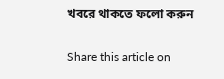খবরে থাকতে ফলো করুন

Share this article on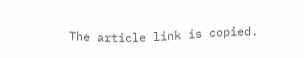The article link is copied.